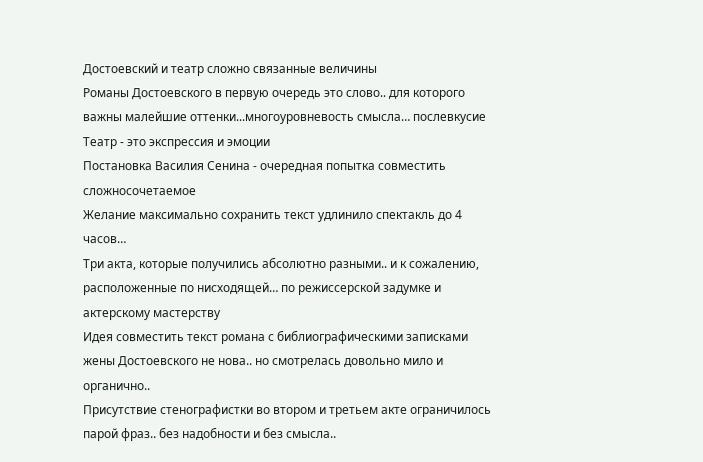Достоевский и театр сложно связанные величины
Романы Достоевского в первую очередь это слово.. для которого важны малейшие оттенки...многоуровневость смысла… послевкусие
Театр - это экспрессия и эмоции
Постановка Василия Сенина - очередная попытка совместить сложносочетаемое
Желание максимально сохранить текст удлинило спектакль до 4 часов…
Три акта, которые получились абсолютно разными.. и к сожалению, расположенные по нисходящей… по режиссерской задумке и актерскому мастерству
Идея совместить текст романа с библиографическими записками жены Достоевского не нова.. но смотрелась довольно мило и органично..
Присутствие стенографистки во втором и третьем акте ограничилось парой фраз.. без надобности и без смысла..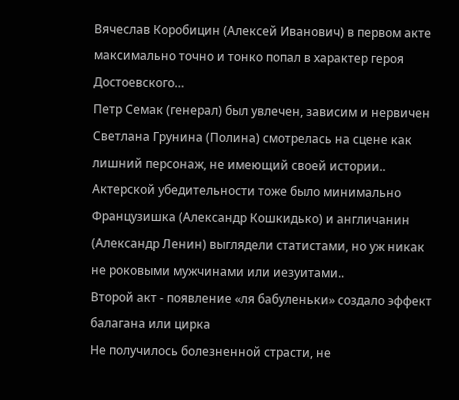Вячеслав Коробицин (Алексей Иванович) в первом акте максимально точно и тонко попал в характер героя Достоевского…
Петр Семак (генерал) был увлечен, зависим и нервичен
Светлана Грунина (Полина) смотрелась на сцене как лишний персонаж, не имеющий своей истории.. Актерской убедительности тоже было минимально
Французишка (Александр Кошкидько) и англичанин (Александр Ленин) выглядели статистами, но уж никак не роковыми мужчинами или иезуитами..
Второй акт - появление «ля бабуленьки» создало эффект балагана или цирка
Не получилось болезненной страсти, не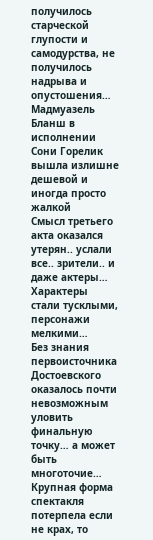получилось старческой глупости и самодурства, не получилось надрыва и опустошения…
Мадмуазель Бланш в исполнении Сони Горелик вышла излишне дешевой и иногда просто жалкой
Смысл третьего акта оказался утерян.. услали все.. зрители.. и даже актеры…
Характеры стали тусклыми, персонажи мелкими…
Без знания первоисточника Достоевского оказалось почти невозможным уловить финальную точку… а может быть многоточие…
Крупная форма спектакля потерпела если не крах, то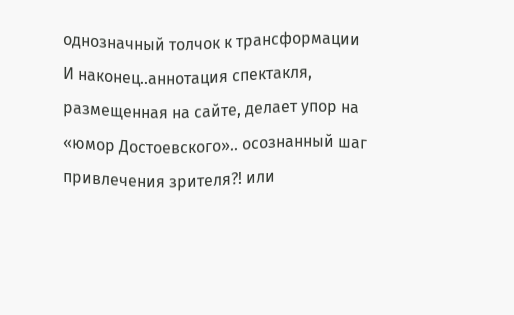однозначный толчок к трансформации
И наконец..аннотация спектакля, размещенная на сайте, делает упор на «юмор Достоевского».. осознанный шаг привлечения зрителя?! или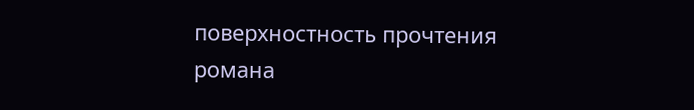поверхностность прочтения романа